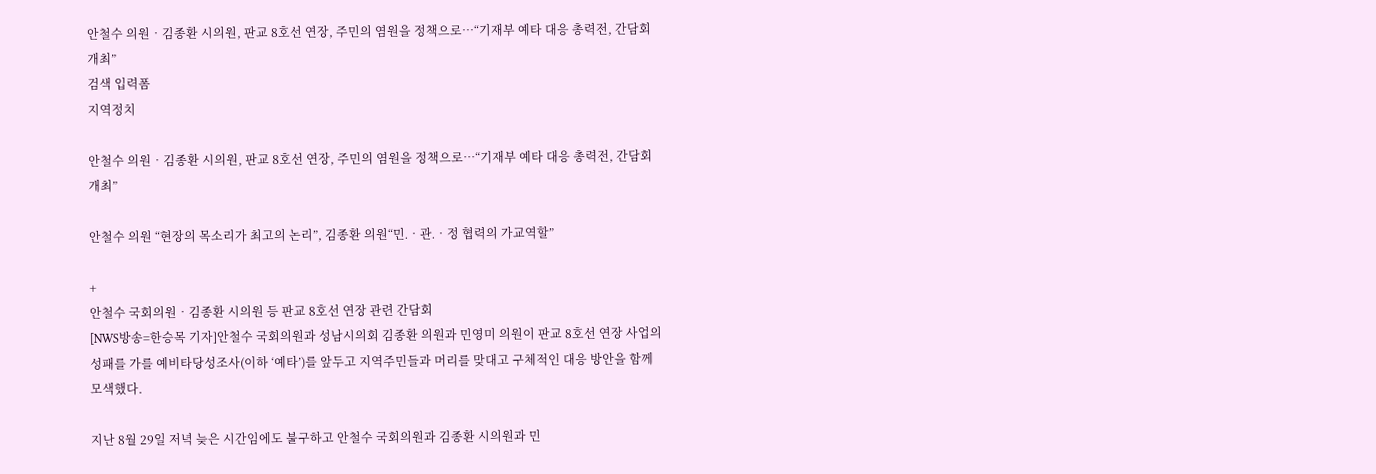안철수 의원‧김종환 시의원, 판교 8호선 연장, 주민의 염원을 정책으로…“기재부 예타 대응 총력전, 간담회 개최”
검색 입력폼
지역정치

안철수 의원‧김종환 시의원, 판교 8호선 연장, 주민의 염원을 정책으로…“기재부 예타 대응 총력전, 간담회 개최”

안철수 의원 “현장의 목소리가 최고의 논리”, 김종환 의원“민․‧관․‧정 협력의 가교역할”

+
안철수 국회의원‧김종환 시의원 등 판교 8호선 연장 관련 간담회
[NWS방송=한승목 기자]안철수 국회의원과 성남시의회 김종환 의원과 민영미 의원이 판교 8호선 연장 사업의 성패를 가를 예비타당성조사(이하 ‘예타’)를 앞두고 지역주민들과 머리를 맞대고 구체적인 대응 방안을 함께 모색했다.

지난 8월 29일 저녁 늦은 시간임에도 불구하고 안철수 국회의원과 김종환 시의원과 민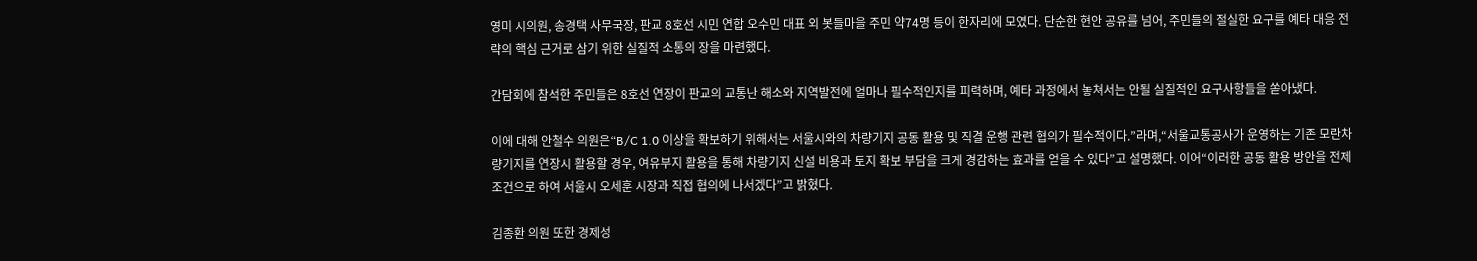영미 시의원, 송경택 사무국장, 판교 8호선 시민 연합 오수민 대표 외 봇들마을 주민 약74명 등이 한자리에 모였다. 단순한 현안 공유를 넘어, 주민들의 절실한 요구를 예타 대응 전략의 핵심 근거로 삼기 위한 실질적 소통의 장을 마련했다.

간담회에 참석한 주민들은 8호선 연장이 판교의 교통난 해소와 지역발전에 얼마나 필수적인지를 피력하며, 예타 과정에서 놓쳐서는 안될 실질적인 요구사항들을 쏟아냈다.

이에 대해 안철수 의원은“B/C 1.0 이상을 확보하기 위해서는 서울시와의 차량기지 공동 활용 및 직결 운행 관련 협의가 필수적이다.”라며,“서울교통공사가 운영하는 기존 모란차량기지를 연장시 활용할 경우, 여유부지 활용을 통해 차량기지 신설 비용과 토지 확보 부담을 크게 경감하는 효과를 얻을 수 있다”고 설명했다. 이어“이러한 공동 활용 방안을 전제조건으로 하여 서울시 오세훈 시장과 직접 협의에 나서겠다”고 밝혔다.

김종환 의원 또한 경제성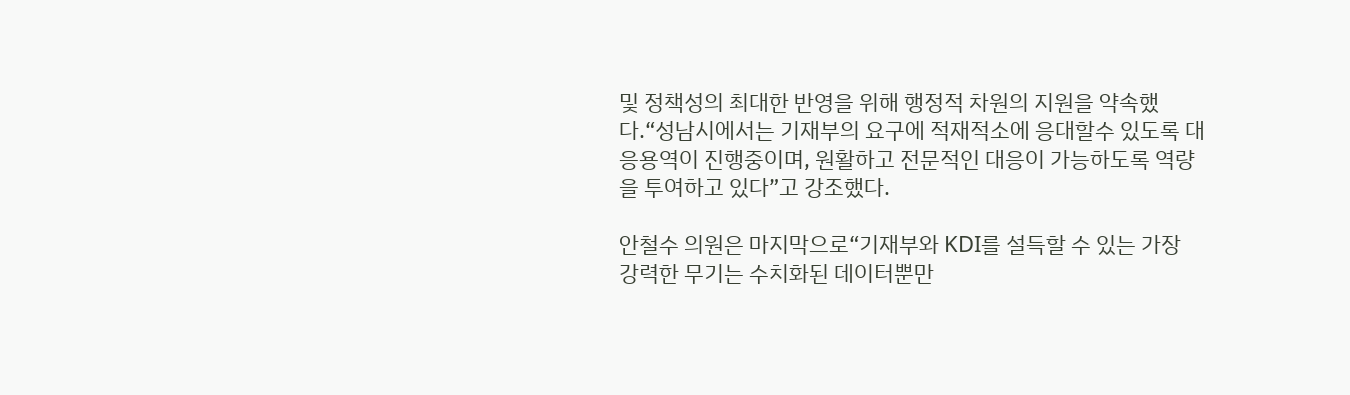및 정책성의 최대한 반영을 위해 행정적 차원의 지원을 약속했다.“성남시에서는 기재부의 요구에 적재적소에 응대할수 있도록 대응용역이 진행중이며, 원활하고 전문적인 대응이 가능하도록 역량을 투여하고 있다”고 강조했다.

안철수 의원은 마지막으로“기재부와 KDI를 설득할 수 있는 가장 강력한 무기는 수치화된 데이터뿐만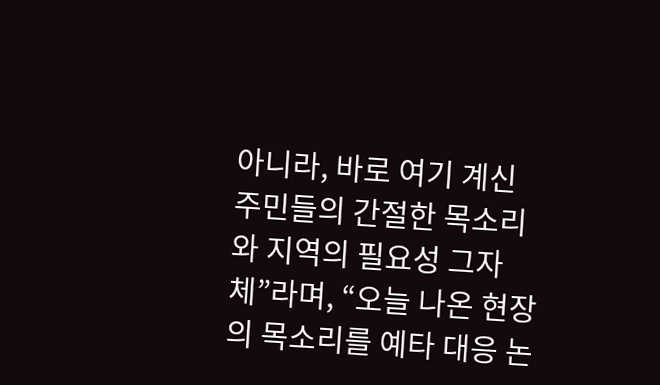아니라, 바로 여기 계신 주민들의 간절한 목소리와 지역의 필요성 그자체”라며, “오늘 나온 현장의 목소리를 예타 대응 논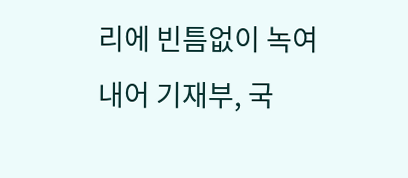리에 빈틈없이 녹여내어 기재부, 국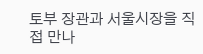토부 장관과 서울시장을 직접 만나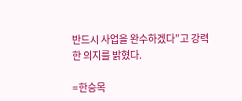반드시 사업을 완수하겠다”고 강력한 의지를 밝혔다.

=한승목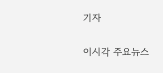기자

이시각 주요뉴스